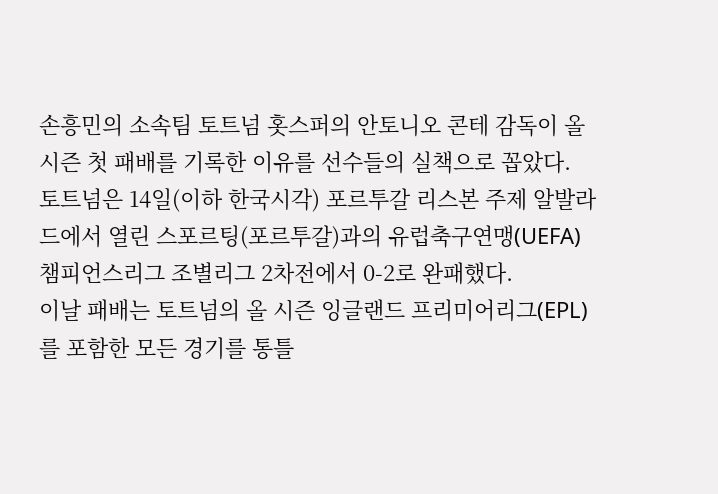손흥민의 소속팀 토트넘 홋스퍼의 안토니오 콘테 감독이 올 시즌 첫 패배를 기록한 이유를 선수들의 실책으로 꼽았다.
토트넘은 14일(이하 한국시각) 포르투갈 리스본 주제 알발라드에서 열린 스포르팅(포르투갈)과의 유럽축구연맹(UEFA) 챔피언스리그 조별리그 2차전에서 0-2로 완패했다.
이날 패배는 토트넘의 올 시즌 잉글랜드 프리미어리그(EPL)를 포함한 모든 경기를 통틀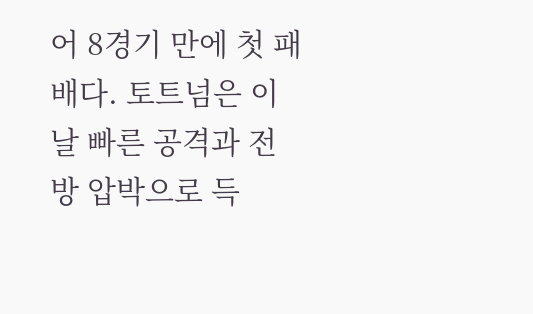어 8경기 만에 첫 패배다. 토트넘은 이날 빠른 공격과 전방 압박으로 득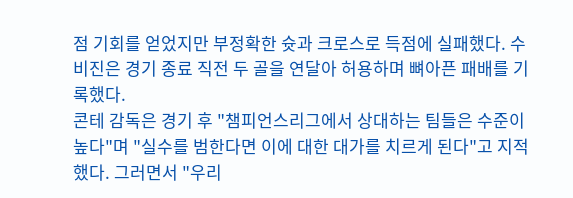점 기회를 얻었지만 부정확한 슛과 크로스로 득점에 실패했다. 수비진은 경기 종료 직전 두 골을 연달아 허용하며 뼈아픈 패배를 기록했다.
콘테 감독은 경기 후 "챔피언스리그에서 상대하는 팀들은 수준이 높다"며 "실수를 범한다면 이에 대한 대가를 치르게 된다"고 지적했다. 그러면서 "우리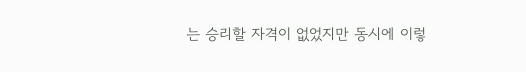는 승리할 자격이 없었지만 동시에 이렇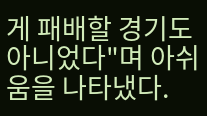게 패배할 경기도 아니었다"며 아쉬움을 나타냈다.